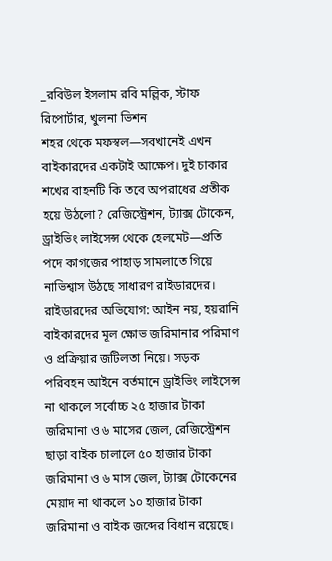_রবিউল ইসলাম রবি মল্লিক, স্টাফ রিপোর্টার, খুলনা ভিশন
শহর থেকে মফস্বল—সবখানেই এখন বাইকারদের একটাই আক্ষেপ। দুই চাকার শখের বাহনটি কি তবে অপরাধের প্রতীক হয়ে উঠলো? রেজিস্ট্রেশন, ট্যাক্স টোকেন, ড্রাইভিং লাইসেন্স থেকে হেলমেট—প্রতি পদে কাগজের পাহাড় সামলাতে গিয়ে নাভিশ্বাস উঠছে সাধারণ রাইডারদের।
রাইডারদের অভিযোগ: আইন নয়, হয়রানি
বাইকারদের মূল ক্ষোভ জরিমানার পরিমাণ ও প্রক্রিয়ার জটিলতা নিয়ে। সড়ক পরিবহন আইনে বর্তমানে ড্রাইভিং লাইসেন্স না থাকলে সর্বোচ্চ ২৫ হাজার টাকা জরিমানা ও ৬ মাসের জেল, রেজিস্ট্রেশন ছাড়া বাইক চালালে ৫০ হাজার টাকা জরিমানা ও ৬ মাস জেল, ট্যাক্স টোকেনের মেয়াদ না থাকলে ১০ হাজার টাকা জরিমানা ও বাইক জব্দের বিধান রয়েছে।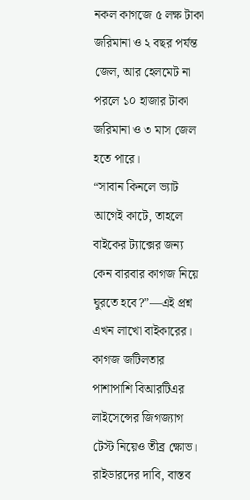নকল কাগজে ৫ লক্ষ টাকা জরিমানা ও ২ বছর পর্যন্ত জেল, আর হেলমেট না পরলে ১০ হাজার টাকা জরিমানা ও ৩ মাস জেল হতে পারে।
“সাবান কিনলে ভ্যাট আগেই কাটে, তাহলে বাইকের ট্যাক্সের জন্য কেন বারবার কাগজ নিয়ে ঘুরতে হবে?”—এই প্রশ্ন এখন লাখো বাইকারের।
কাগজ জটিলতার পাশাপাশি বিআরটিএর লাইসেন্সের জিগজ্যাগ টেস্ট নিয়েও তীব্র ক্ষোভ। রাইডারদের দাবি, বাস্তব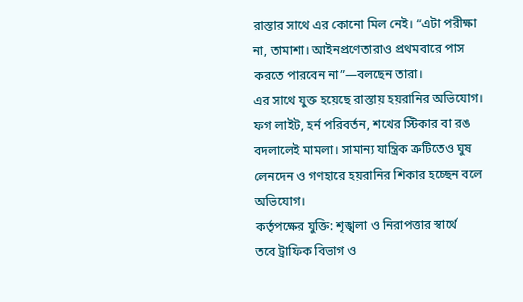রাস্তার সাথে এর কোনো মিল নেই। “এটা পরীক্ষা না, তামাশা। আইনপ্রণেতারাও প্রথমবারে পাস করতে পারবেন না”—বলছেন তারা।
এর সাথে যুক্ত হয়েছে রাস্তায় হয়রানির অভিযোগ। ফগ লাইট, হর্ন পরিবর্তন, শখের স্টিকার বা রঙ বদলালেই মামলা। সামান্য যান্ত্রিক ত্রুটিতেও ঘুষ লেনদেন ও গণহারে হয়রানির শিকার হচ্ছেন বলে অভিযোগ।
কর্তৃপক্ষের যুক্তি: শৃঙ্খলা ও নিরাপত্তার স্বার্থে
তবে ট্রাফিক বিভাগ ও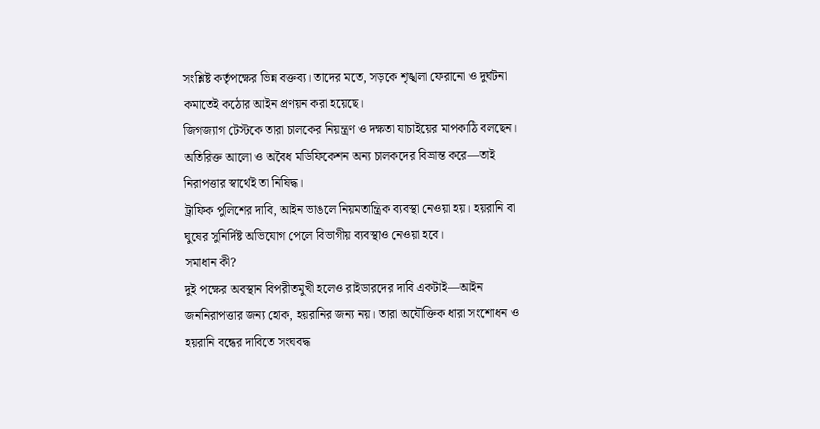সংশ্লিষ্ট কর্তৃপক্ষের ভিন্ন বক্তব্য। তাদের মতে, সড়কে শৃঙ্খলা ফেরানো ও দুর্ঘটনা কমাতেই কঠোর আইন প্রণয়ন করা হয়েছে।
জিগজ্যাগ টেস্টকে তারা চালকের নিয়ন্ত্রণ ও দক্ষতা যাচাইয়ের মাপকাঠি বলছেন। অতিরিক্ত আলো ও অবৈধ মডিফিকেশন অন্য চালকদের বিভ্রান্ত করে—তাই নিরাপত্তার স্বার্থেই তা নিষিদ্ধ।
ট্রাফিক পুলিশের দাবি, আইন ভাঙলে নিয়মতান্ত্রিক ব্যবস্থা নেওয়া হয়। হয়রানি বা ঘুষের সুনির্দিষ্ট অভিযোগ পেলে বিভাগীয় ব্যবস্থাও নেওয়া হবে।
সমাধান কী?
দুই পক্ষের অবস্থান বিপরীতমুখী হলেও রাইডারদের দাবি একটাই—আইন জননিরাপত্তার জন্য হোক, হয়রানির জন্য নয়। তারা অযৌক্তিক ধারা সংশোধন ও হয়রানি বন্ধের দাবিতে সংঘবদ্ধ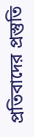প্রতিবাদের প্রস্তুতি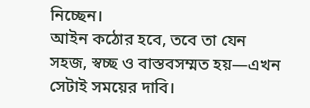নিচ্ছেন।
আইন কঠোর হবে, তবে তা যেন সহজ, স্বচ্ছ ও বাস্তবসম্মত হয়—এখন সেটাই সময়ের দাবি।